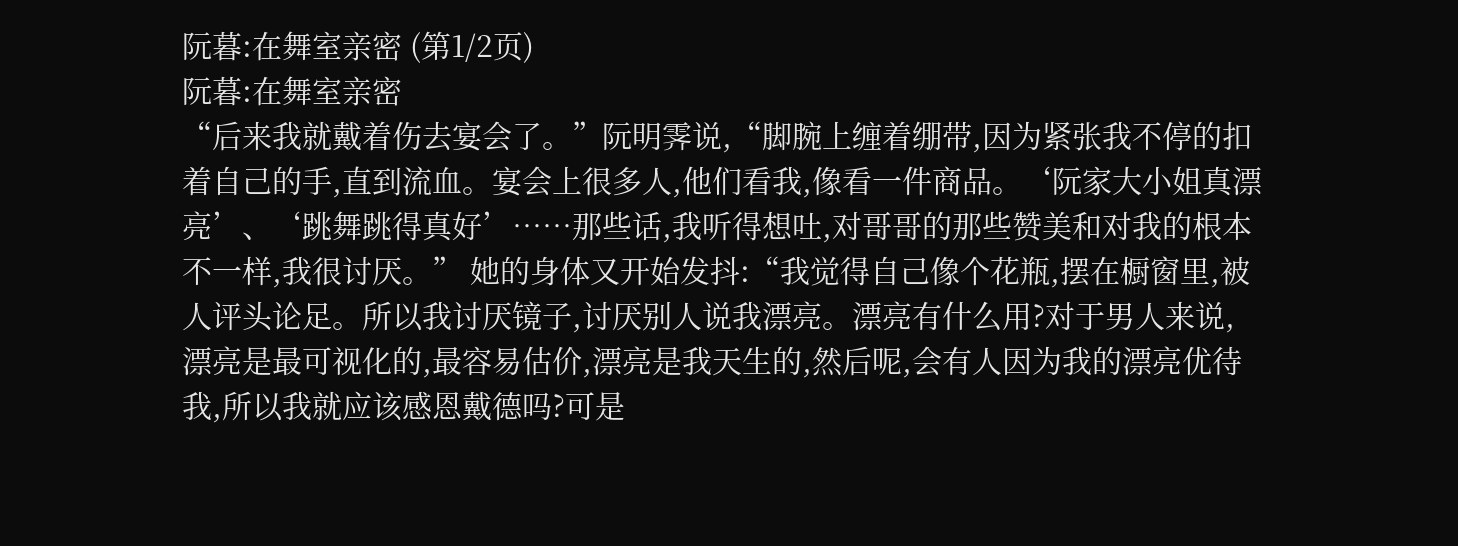阮暮:在舞室亲密 (第1/2页)
阮暮:在舞室亲密
“后来我就戴着伤去宴会了。”阮明霁说,“脚腕上缠着绷带,因为紧张我不停的扣着自己的手,直到流血。宴会上很多人,他们看我,像看一件商品。‘阮家大小姐真漂亮’、‘跳舞跳得真好’……那些话,我听得想吐,对哥哥的那些赞美和对我的根本不一样,我很讨厌。” 她的身体又开始发抖:“我觉得自己像个花瓶,摆在橱窗里,被人评头论足。所以我讨厌镜子,讨厌别人说我漂亮。漂亮有什么用?对于男人来说,漂亮是最可视化的,最容易估价,漂亮是我天生的,然后呢,会有人因为我的漂亮优待我,所以我就应该感恩戴德吗?可是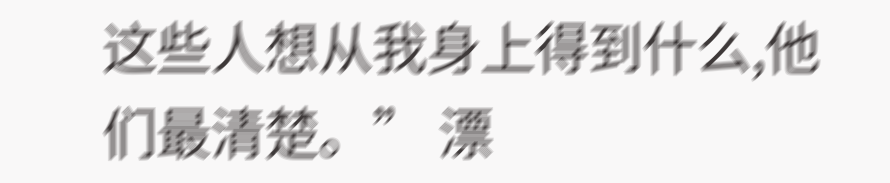这些人想从我身上得到什么,他们最清楚。” 漂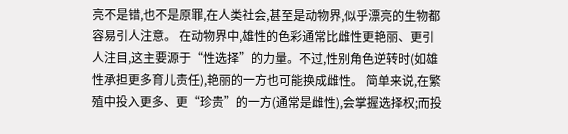亮不是错,也不是原罪,在人类社会,甚至是动物界,似乎漂亮的生物都容易引人注意。 在动物界中,雄性的色彩通常比雌性更艳丽、更引人注目,这主要源于“性选择”的力量。不过,性别角色逆转时(如雄性承担更多育儿责任),艳丽的一方也可能换成雌性。 简单来说,在繁殖中投入更多、更“珍贵”的一方(通常是雌性),会掌握选择权;而投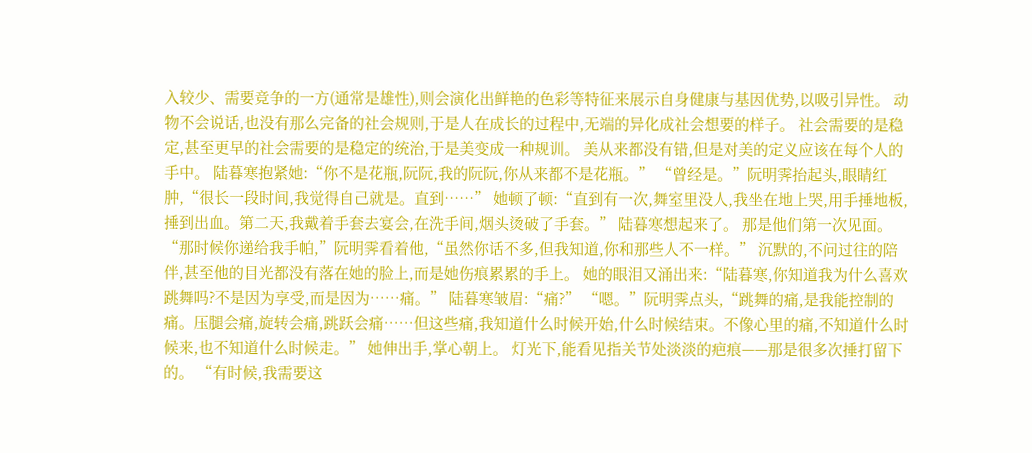入较少、需要竞争的一方(通常是雄性),则会演化出鲜艳的色彩等特征来展示自身健康与基因优势,以吸引异性。 动物不会说话,也没有那么完备的社会规则,于是人在成长的过程中,无端的异化成社会想要的样子。 社会需要的是稳定,甚至更早的社会需要的是稳定的统治,于是美变成一种规训。 美从来都没有错,但是对美的定义应该在每个人的手中。 陆暮寒抱紧她:“你不是花瓶,阮阮,我的阮阮,你从来都不是花瓶。” “曾经是。”阮明霁抬起头,眼睛红肿,“很长一段时间,我觉得自己就是。直到……” 她顿了顿:“直到有一次,舞室里没人,我坐在地上哭,用手捶地板,捶到出血。第二天,我戴着手套去宴会,在洗手间,烟头烫破了手套。” 陆暮寒想起来了。 那是他们第一次见面。 “那时候你递给我手帕,”阮明霁看着他,“虽然你话不多,但我知道,你和那些人不一样。” 沉默的,不问过往的陪伴,甚至他的目光都没有落在她的脸上,而是她伤痕累累的手上。 她的眼泪又涌出来:“陆暮寒,你知道我为什么喜欢跳舞吗?不是因为享受,而是因为……痛。” 陆暮寒皱眉:“痛?” “嗯。”阮明霁点头,“跳舞的痛,是我能控制的痛。压腿会痛,旋转会痛,跳跃会痛……但这些痛,我知道什么时候开始,什么时候结束。不像心里的痛,不知道什么时候来,也不知道什么时候走。” 她伸出手,掌心朝上。 灯光下,能看见指关节处淡淡的疤痕——那是很多次捶打留下的。 “有时候,我需要这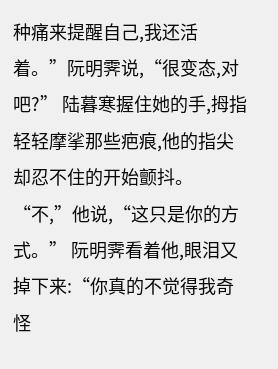种痛来提醒自己,我还活着。”阮明霁说,“很变态,对吧?” 陆暮寒握住她的手,拇指轻轻摩挲那些疤痕,他的指尖却忍不住的开始颤抖。 “不,”他说,“这只是你的方式。” 阮明霁看着他,眼泪又掉下来:“你真的不觉得我奇怪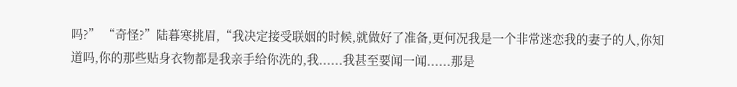吗?” “奇怪?”陆暮寒挑眉,“我决定接受联姻的时候,就做好了准备,更何况我是一个非常迷恋我的妻子的人,你知道吗,你的那些贴身衣物都是我亲手给你洗的,我......我甚至要闻一闻......那是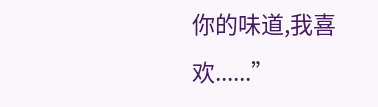你的味道,我喜欢......”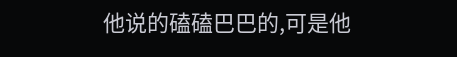他说的磕磕巴巴的,可是他